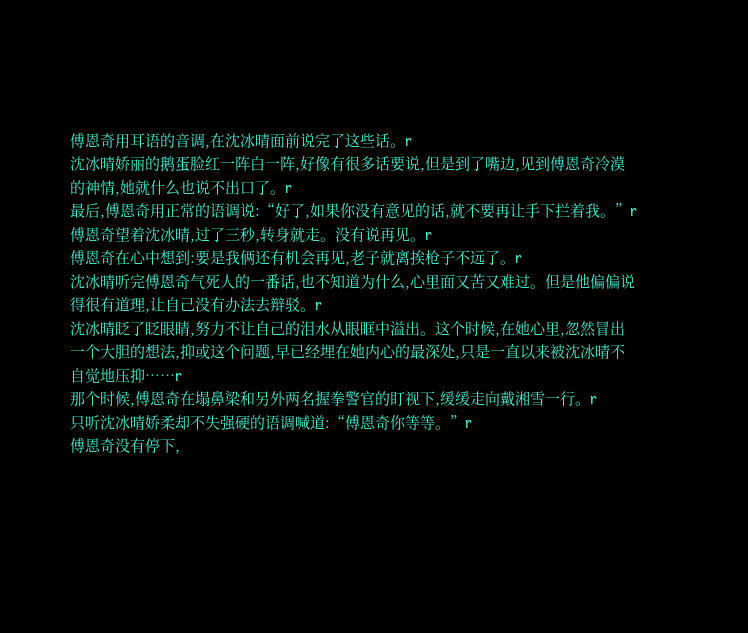傅恩奇用耳语的音调,在沈冰晴面前说完了这些话。r
沈冰晴娇丽的鹅蛋脸红一阵白一阵,好像有很多话要说,但是到了嘴边,见到傅恩奇冷漠的神情,她就什么也说不出口了。r
最后,傅恩奇用正常的语调说:“好了,如果你没有意见的话,就不要再让手下拦着我。”r
傅恩奇望着沈冰晴,过了三秒,转身就走。没有说再见。r
傅恩奇在心中想到:要是我俩还有机会再见,老子就离挨枪子不远了。r
沈冰晴听完傅恩奇气死人的一番话,也不知道为什么,心里面又苦又难过。但是他偏偏说得很有道理,让自己没有办法去辩驳。r
沈冰晴眨了眨眼睛,努力不让自己的泪水从眼眶中溢出。这个时候,在她心里,忽然冒出一个大胆的想法,抑或这个问题,早已经埋在她内心的最深处,只是一直以来被沈冰晴不自觉地压抑……r
那个时候,傅恩奇在塌鼻梁和另外两名握拳警官的盯视下,缓缓走向戴湘雪一行。r
只听沈冰晴娇柔却不失强硬的语调喊道:“傅恩奇你等等。”r
傅恩奇没有停下,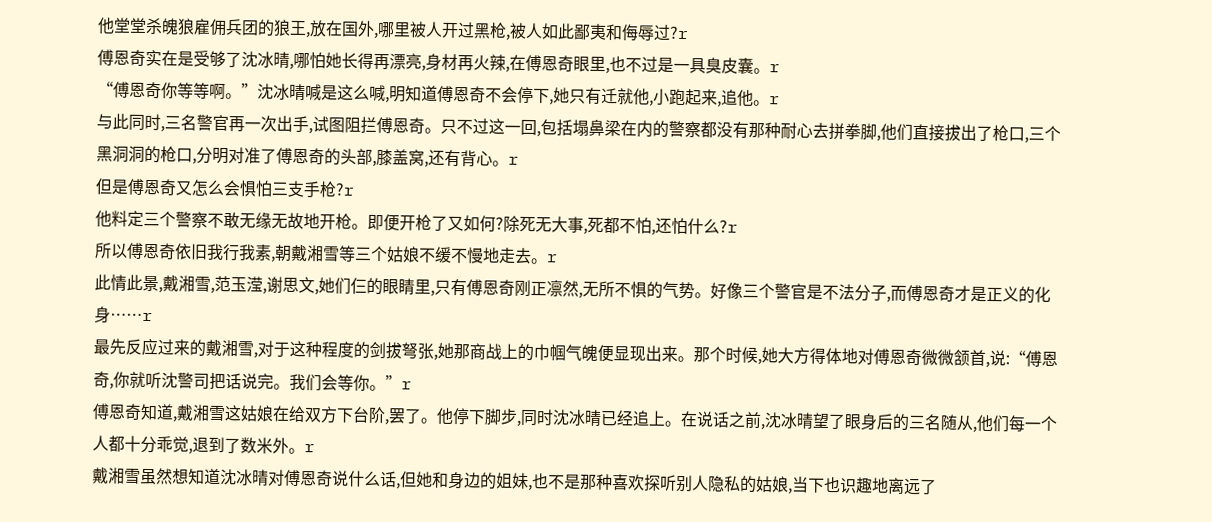他堂堂杀魄狼雇佣兵团的狼王,放在国外,哪里被人开过黑枪,被人如此鄙夷和侮辱过?r
傅恩奇实在是受够了沈冰晴,哪怕她长得再漂亮,身材再火辣,在傅恩奇眼里,也不过是一具臭皮囊。r
“傅恩奇你等等啊。”沈冰晴喊是这么喊,明知道傅恩奇不会停下,她只有迁就他,小跑起来,追他。r
与此同时,三名警官再一次出手,试图阻拦傅恩奇。只不过这一回,包括塌鼻梁在内的警察都没有那种耐心去拼拳脚,他们直接拔出了枪口,三个黑洞洞的枪口,分明对准了傅恩奇的头部,膝盖窝,还有背心。r
但是傅恩奇又怎么会惧怕三支手枪?r
他料定三个警察不敢无缘无故地开枪。即便开枪了又如何?除死无大事,死都不怕,还怕什么?r
所以傅恩奇依旧我行我素,朝戴湘雪等三个姑娘不缓不慢地走去。r
此情此景,戴湘雪,范玉滢,谢思文,她们仨的眼睛里,只有傅恩奇刚正凛然,无所不惧的气势。好像三个警官是不法分子,而傅恩奇才是正义的化身……r
最先反应过来的戴湘雪,对于这种程度的剑拔弩张,她那商战上的巾帼气魄便显现出来。那个时候,她大方得体地对傅恩奇微微颔首,说:“傅恩奇,你就听沈警司把话说完。我们会等你。”r
傅恩奇知道,戴湘雪这姑娘在给双方下台阶,罢了。他停下脚步,同时沈冰晴已经追上。在说话之前,沈冰晴望了眼身后的三名随从,他们每一个人都十分乖觉,退到了数米外。r
戴湘雪虽然想知道沈冰晴对傅恩奇说什么话,但她和身边的姐妹,也不是那种喜欢探听别人隐私的姑娘,当下也识趣地离远了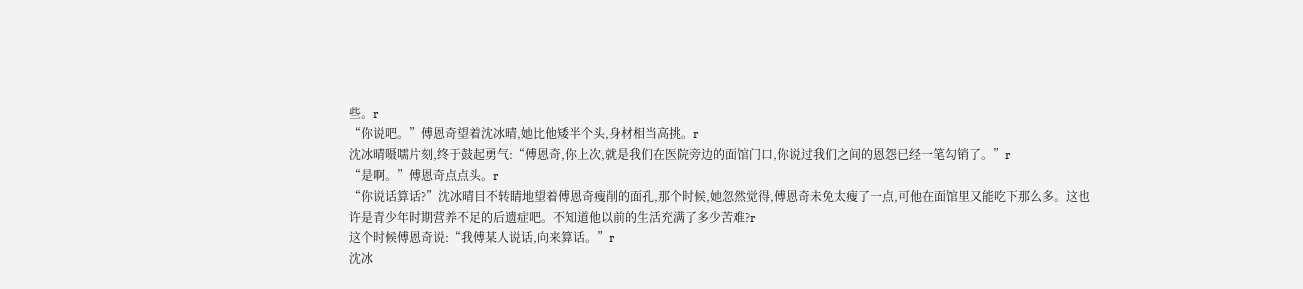些。r
“你说吧。”傅恩奇望着沈冰晴,她比他矮半个头,身材相当高挑。r
沈冰晴嗫嚅片刻,终于鼓起勇气:“傅恩奇,你上次,就是我们在医院旁边的面馆门口,你说过我们之间的恩怨已经一笔勾销了。”r
“是啊。”傅恩奇点点头。r
“你说话算话?”沈冰晴目不转睛地望着傅恩奇瘦削的面孔,那个时候,她忽然觉得,傅恩奇未免太瘦了一点,可他在面馆里又能吃下那么多。这也许是青少年时期营养不足的后遗症吧。不知道他以前的生活充满了多少苦难?r
这个时候傅恩奇说:“我傅某人说话,向来算话。”r
沈冰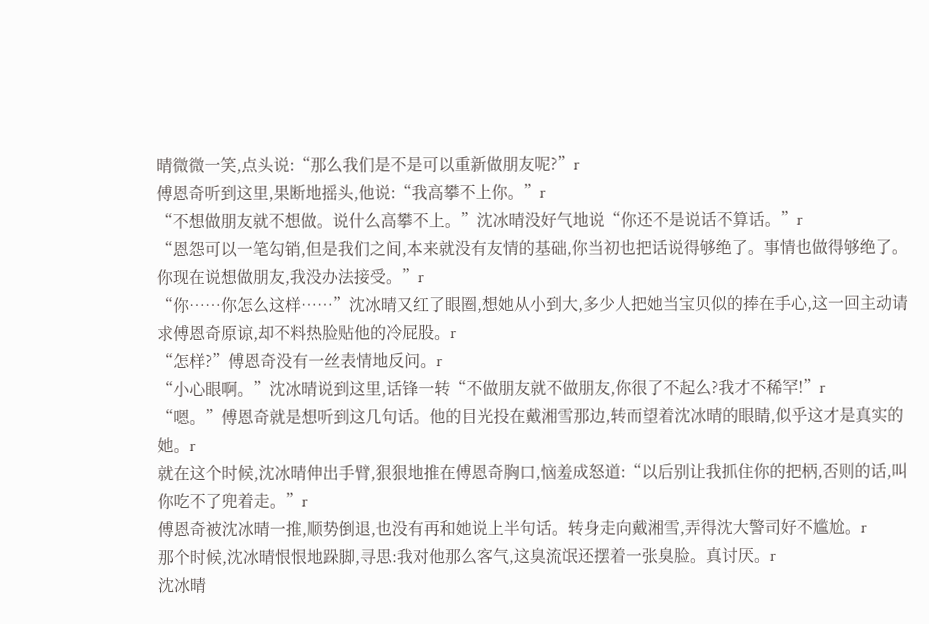晴微微一笑,点头说:“那么我们是不是可以重新做朋友呢?”r
傅恩奇听到这里,果断地摇头,他说:“我高攀不上你。”r
“不想做朋友就不想做。说什么高攀不上。”沈冰晴没好气地说“你还不是说话不算话。”r
“恩怨可以一笔勾销,但是我们之间,本来就没有友情的基础,你当初也把话说得够绝了。事情也做得够绝了。你现在说想做朋友,我没办法接受。”r
“你……你怎么这样……”沈冰晴又红了眼圈,想她从小到大,多少人把她当宝贝似的捧在手心,这一回主动请求傅恩奇原谅,却不料热脸贴他的冷屁股。r
“怎样?”傅恩奇没有一丝表情地反问。r
“小心眼啊。”沈冰晴说到这里,话锋一转“不做朋友就不做朋友,你很了不起么?我才不稀罕!”r
“嗯。”傅恩奇就是想听到这几句话。他的目光投在戴湘雪那边,转而望着沈冰晴的眼睛,似乎这才是真实的她。r
就在这个时候,沈冰晴伸出手臂,狠狠地推在傅恩奇胸口,恼羞成怒道:“以后别让我抓住你的把柄,否则的话,叫你吃不了兜着走。”r
傅恩奇被沈冰晴一推,顺势倒退,也没有再和她说上半句话。转身走向戴湘雪,弄得沈大警司好不尴尬。r
那个时候,沈冰晴恨恨地跺脚,寻思:我对他那么客气,这臭流氓还摆着一张臭脸。真讨厌。r
沈冰晴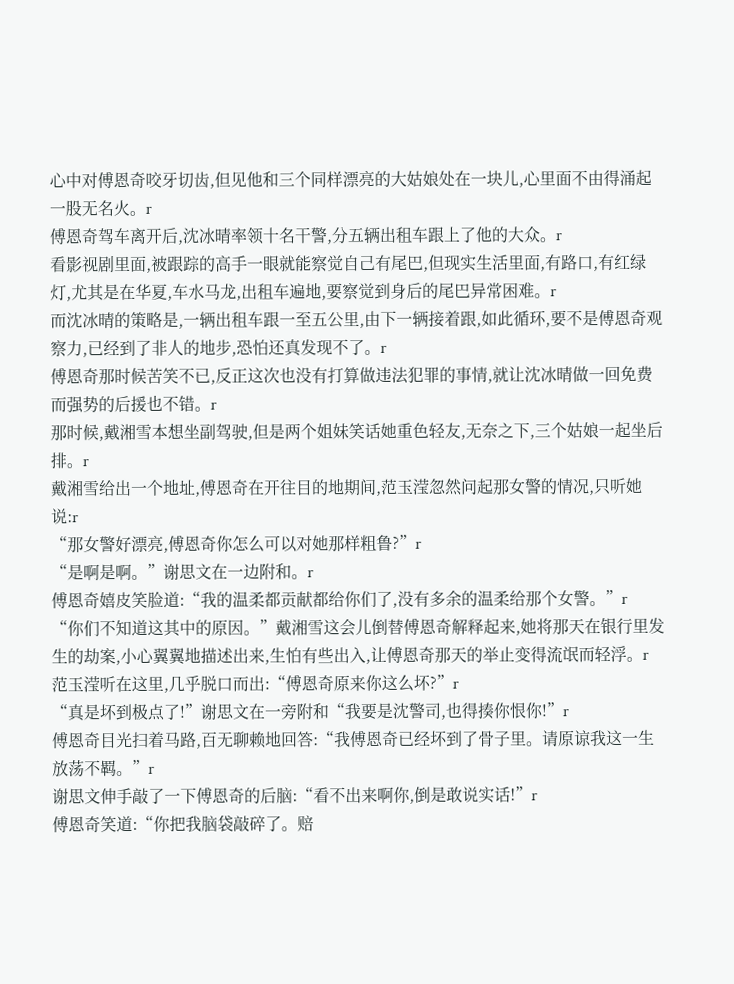心中对傅恩奇咬牙切齿,但见他和三个同样漂亮的大姑娘处在一块儿,心里面不由得涌起一股无名火。r
傅恩奇驾车离开后,沈冰晴率领十名干警,分五辆出租车跟上了他的大众。r
看影视剧里面,被跟踪的高手一眼就能察觉自己有尾巴,但现实生活里面,有路口,有红绿灯,尤其是在华夏,车水马龙,出租车遍地,要察觉到身后的尾巴异常困难。r
而沈冰晴的策略是,一辆出租车跟一至五公里,由下一辆接着跟,如此循环,要不是傅恩奇观察力,已经到了非人的地步,恐怕还真发现不了。r
傅恩奇那时候苦笑不已,反正这次也没有打算做违法犯罪的事情,就让沈冰晴做一回免费而强势的后援也不错。r
那时候,戴湘雪本想坐副驾驶,但是两个姐妹笑话她重色轻友,无奈之下,三个姑娘一起坐后排。r
戴湘雪给出一个地址,傅恩奇在开往目的地期间,范玉滢忽然问起那女警的情况,只听她说:r
“那女警好漂亮,傅恩奇你怎么可以对她那样粗鲁?”r
“是啊是啊。”谢思文在一边附和。r
傅恩奇嬉皮笑脸道:“我的温柔都贡献都给你们了,没有多余的温柔给那个女警。”r
“你们不知道这其中的原因。”戴湘雪这会儿倒替傅恩奇解释起来,她将那天在银行里发生的劫案,小心翼翼地描述出来,生怕有些出入,让傅恩奇那天的举止变得流氓而轻浮。r
范玉滢听在这里,几乎脱口而出:“傅恩奇原来你这么坏?”r
“真是坏到极点了!”谢思文在一旁附和“我要是沈警司,也得揍你恨你!”r
傅恩奇目光扫着马路,百无聊赖地回答:“我傅恩奇已经坏到了骨子里。请原谅我这一生放荡不羁。”r
谢思文伸手敲了一下傅恩奇的后脑:“看不出来啊你,倒是敢说实话!”r
傅恩奇笑道:“你把我脑袋敲碎了。赔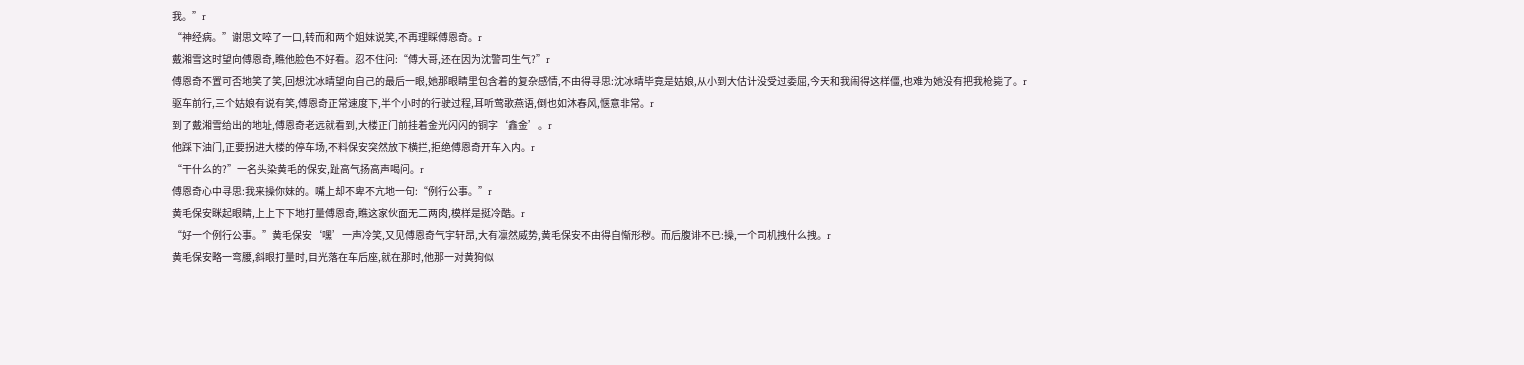我。”r
“神经病。”谢思文啐了一口,转而和两个姐妹说笑,不再理睬傅恩奇。r
戴湘雪这时望向傅恩奇,瞧他脸色不好看。忍不住问:“傅大哥,还在因为沈警司生气?”r
傅恩奇不置可否地笑了笑,回想沈冰晴望向自己的最后一眼,她那眼睛里包含着的复杂感情,不由得寻思:沈冰晴毕竟是姑娘,从小到大估计没受过委屈,今天和我闹得这样僵,也难为她没有把我枪毙了。r
驱车前行,三个姑娘有说有笑,傅恩奇正常速度下,半个小时的行驶过程,耳听莺歌燕语,倒也如沐春风,惬意非常。r
到了戴湘雪给出的地址,傅恩奇老远就看到,大楼正门前挂着金光闪闪的铜字‘鑫金’。r
他踩下油门,正要拐进大楼的停车场,不料保安突然放下横拦,拒绝傅恩奇开车入内。r
“干什么的?”一名头染黄毛的保安,趾高气扬高声喝问。r
傅恩奇心中寻思:我来操你妹的。嘴上却不卑不亢地一句:“例行公事。”r
黄毛保安眯起眼睛,上上下下地打量傅恩奇,瞧这家伙面无二两肉,模样是挺冷酷。r
“好一个例行公事。”黄毛保安‘嘿’一声冷笑,又见傅恩奇气宇轩昂,大有凛然威势,黄毛保安不由得自惭形秽。而后腹诽不已:操,一个司机拽什么拽。r
黄毛保安略一弯腰,斜眼打量时,目光落在车后座,就在那时,他那一对黄狗似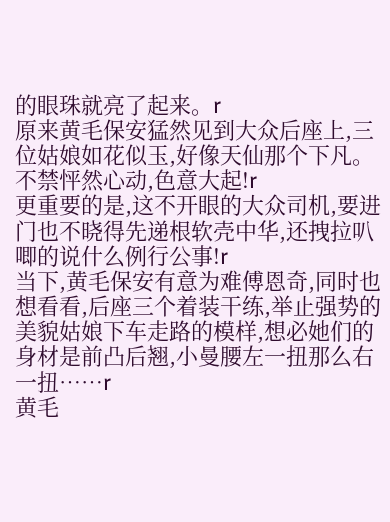的眼珠就亮了起来。r
原来黄毛保安猛然见到大众后座上,三位姑娘如花似玉,好像天仙那个下凡。不禁怦然心动,色意大起!r
更重要的是,这不开眼的大众司机,要进门也不晓得先递根软壳中华,还拽拉叭唧的说什么例行公事!r
当下,黄毛保安有意为难傅恩奇,同时也想看看,后座三个着装干练,举止强势的美貌姑娘下车走路的模样,想必她们的身材是前凸后翘,小曼腰左一扭那么右一扭……r
黄毛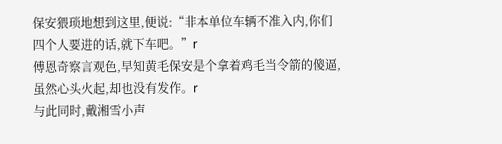保安猥琐地想到这里,便说:“非本单位车辆不准入内,你们四个人要进的话,就下车吧。”r
傅恩奇察言观色,早知黄毛保安是个拿着鸡毛当令箭的傻逼,虽然心头火起,却也没有发作。r
与此同时,戴湘雪小声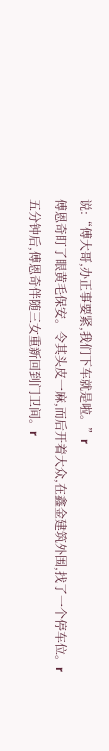说:“傅大哥,办正事要紧,我们下车就是啦。”r
傅恩奇盯了眼黄毛保安。令其头皮一麻,而后开着大众,在鑫金建筑外围,找了一个停车位。r
五分钟后,傅恩奇伴随三女重新回到门卫间。r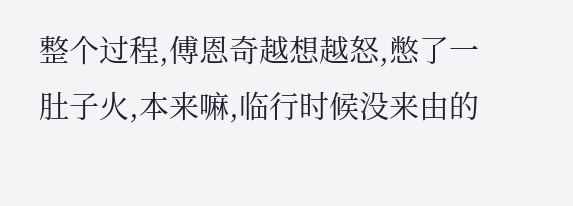整个过程,傅恩奇越想越怒,憋了一肚子火,本来嘛,临行时候没来由的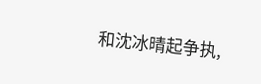和沈冰晴起争执,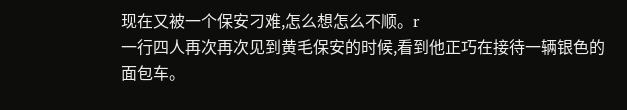现在又被一个保安刁难,怎么想怎么不顺。r
一行四人再次再次见到黄毛保安的时候,看到他正巧在接待一辆银色的面包车。